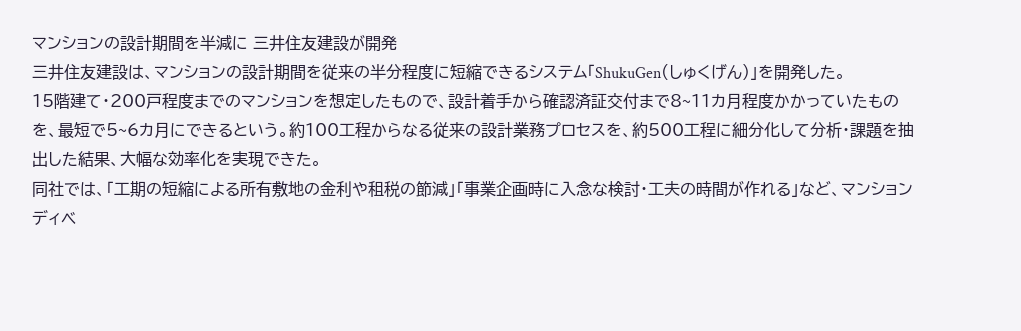マンションの設計期間を半減に 三井住友建設が開発
三井住友建設は、マンションの設計期間を従来の半分程度に短縮できるシステム「ShukuGen(しゅくげん)」を開発した。
15階建て・200戸程度までのマンションを想定したもので、設計着手から確認済証交付まで8~11カ月程度かかっていたものを、最短で5~6カ月にできるという。約100工程からなる従来の設計業務プロセスを、約500工程に細分化して分析・課題を抽出した結果、大幅な効率化を実現できた。
同社では、「工期の短縮による所有敷地の金利や租税の節減」「事業企画時に入念な検討・工夫の時間が作れる」など、マンションディベ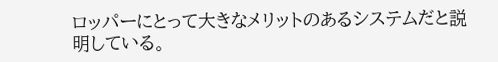ロッパーにとって大きなメリットのあるシステムだと説明している。